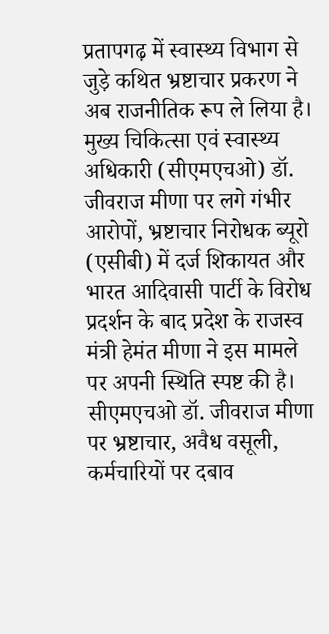प्रतापगढ़ में स्वास्थ्य विभाग से जुड़े कथित भ्रष्टाचार प्रकरण ने अब राजनीतिक रूप ले लिया है। मुख्य चिकित्सा एवं स्वास्थ्य अधिकारी (सीएमएचओ) डॉ. जीवराज मीणा पर लगे गंभीर आरोपों, भ्रष्टाचार निरोधक ब्यूरो (एसीबी) में दर्ज शिकायत और भारत आदिवासी पार्टी के विरोध प्रदर्शन के बाद प्रदेश के राजस्व मंत्री हेमंत मीणा ने इस मामले पर अपनी स्थिति स्पष्ट की है। सीएमएचओ डॉ. जीवराज मीणा पर भ्रष्टाचार, अवैध वसूली, कर्मचारियों पर दबाव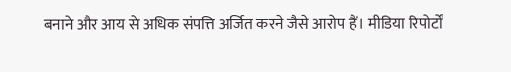बनाने और आय से अधिक संपत्ति अर्जित करने जैसे आरोप हैं। मीडिया रिपोर्टों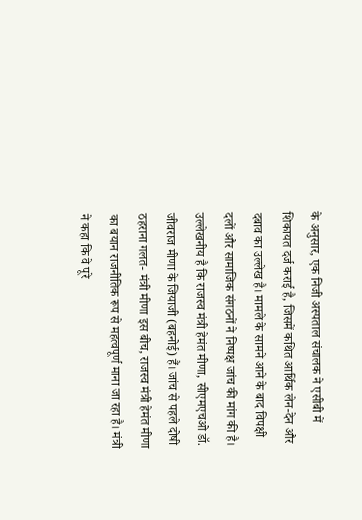के अनुसार, एक निजी अस्पताल संचालक ने एसीबी में शिकायत दर्ज कराई है, जिसमें कथित आर्थिक लेन-देन और दबाव का उल्लेख है। मामले के सामने आने के बाद विपक्षी दलों और सामाजिक संगठनों ने निष्पक्ष जांच की मांग की है। उल्लेखनीय है कि राजस्व मंत्री हेमंत मीणा, सीएमएचओ डॉ. जीवराज मीणा के जियाजी (बहनोई) हैं। जांच से पहले दोषी ठहराना गलत- मंत्री मीणा इस बीच, राजस्व मंत्री हेमंत मीणा का बयान राजनीतिक रूप से महत्वपूर्ण माना जा रहा है। मंत्री ने कहा कि वे पूरे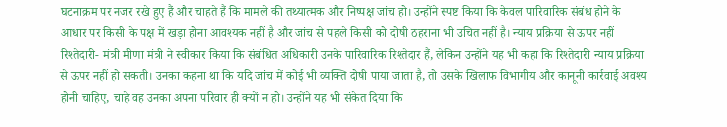घटनाक्रम पर नजर रखे हुए हैं और चाहते हैं कि मामले की तथ्यात्मक और निष्पक्ष जांच हो। उन्होंने स्पष्ट किया कि केवल पारिवारिक संबंध होने के आधार पर किसी के पक्ष में खड़ा होना आवश्यक नहीं है और जांच से पहले किसी को दोषी ठहराना भी उचित नहीं है। न्याय प्रक्रिया से ऊपर नहीं रिश्तेदारी- मंत्री मीणा मंत्री ने स्वीकार किया कि संबंधित अधिकारी उनके पारिवारिक रिश्तेदार हैं, लेकिन उन्होंने यह भी कहा कि रिश्तेदारी न्याय प्रक्रिया से ऊपर नहीं हो सकती। उनका कहना था कि यदि जांच में कोई भी व्यक्ति दोषी पाया जाता है, तो उसके खिलाफ विभागीय और कानूनी कार्रवाई अवश्य होनी चाहिए, चाहे वह उनका अपना परिवार ही क्यों न हो। उन्होंने यह भी संकेत दिया कि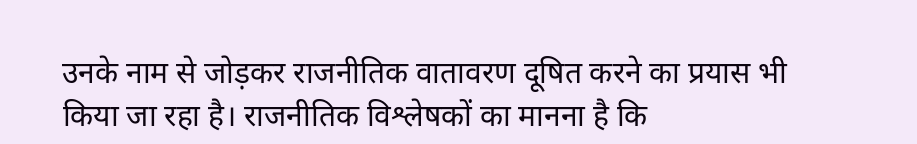उनके नाम से जोड़कर राजनीतिक वातावरण दूषित करने का प्रयास भी किया जा रहा है। राजनीतिक विश्लेषकों का मानना है कि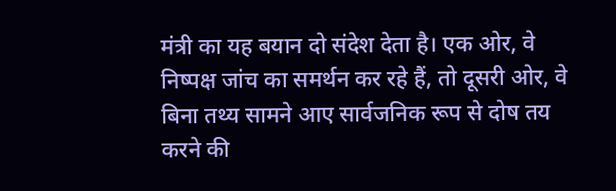मंत्री का यह बयान दो संदेश देता है। एक ओर, वे निष्पक्ष जांच का समर्थन कर रहे हैं, तो दूसरी ओर, वे बिना तथ्य सामने आए सार्वजनिक रूप से दोष तय करने की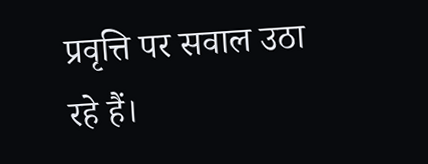प्रवृत्ति पर सवाल उठा रहे हैं।